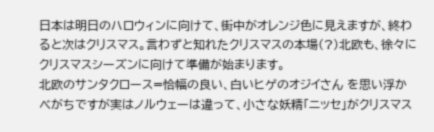日本は明日のハロウィンに向けて、街中がオレンジ色に見えますが、終わると次はクリスマス。言わずと知れたクリスマスの本場(?)北欧も、徐々にクリスマスシーズンに向けて準備が始まります。
北欧のサンタクロース=恰幅の良い、白いヒゲのオジイさん を思い浮かべがちですが実はノルウェーは違って、小さな妖精「ニッセ」がクリスマス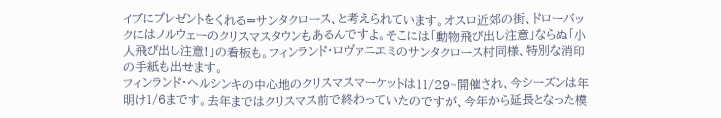イブにプレゼントをくれる=サンタクロース、と考えられています。オスロ近郊の街、ドローバックにはノルウェーのクリスマスタウンもあるんですよ。そこには「動物飛び出し注意」ならぬ「小人飛び出し注意!」の看板も。フィンランド・ロヴァニエミのサンタクロース村同様、特別な消印の手紙も出せます。
フィンランド・ヘルシンキの中心地のクリスマスマーケットは11/29~開催され、今シーズンは年明け1/6まです。去年まではクリスマス前で終わっていたのですが、今年から延長となった模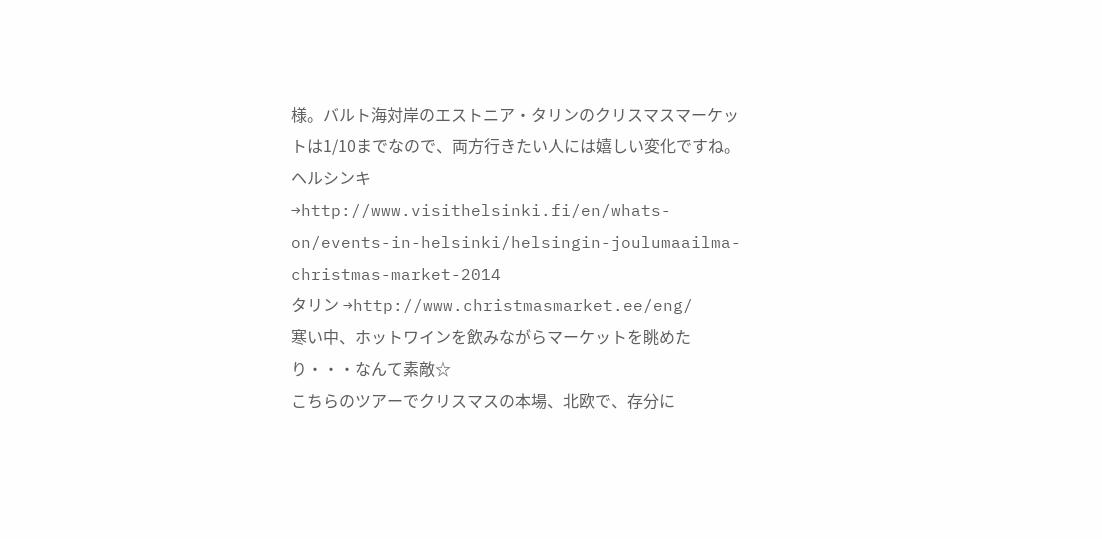様。バルト海対岸のエストニア・タリンのクリスマスマーケットは1/10までなので、両方行きたい人には嬉しい変化ですね。
ヘルシンキ →http://www.visithelsinki.fi/en/whats-on/events-in-helsinki/helsingin-joulumaailma-christmas-market-2014
タリン →http://www.christmasmarket.ee/eng/
寒い中、ホットワインを飲みながらマーケットを眺めたり・・・なんて素敵☆
こちらのツアーでクリスマスの本場、北欧で、存分に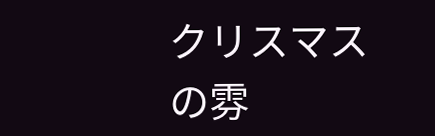クリスマスの雰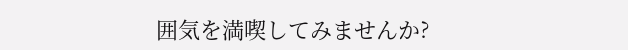囲気を満喫してみませんか?